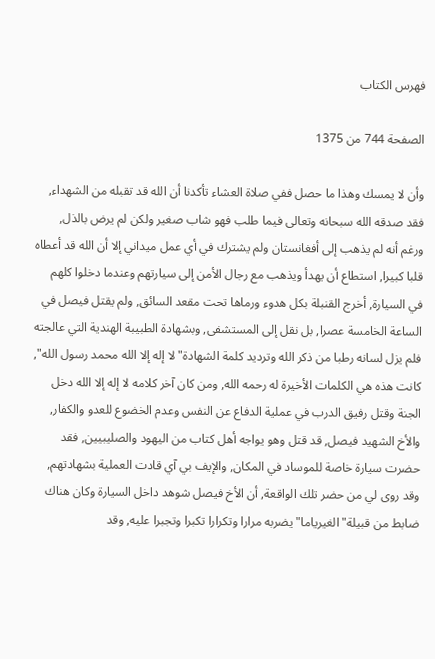فهرس الكتاب

الصفحة 744 من 1375

وأن لا يمسك وهذا ما حصل ففي صلاة العشاء تأكدنا أن الله قد تقبله من الشهداء, فقد صدقه الله سبحانه وتعالى فيما طلب فهو شاب صغير ولكن لم يرض بالذل, ورغم أنه لم يذهب إلى أفغانستان ولم يشترك في أي عمل ميداني إلا أن الله قد أعطاه قلبا كبيرا, استطاع أن يهدأ ويذهب مع رجال الأمن إلى سيارتهم وعندما دخلوا كلهم في السيارة, أخرج القنبلة بكل هدوء ورماها تحت مقعد السائق, ولم يقتل فيصل في الساعة الخامسة عصرا, بل نقل إلى المستشفى, وبشهادة الطبيبة الهندية التي عالجته فلم يزل لسانه رطبا من ذكر الله وترديد كلمة الشهادة"لا إله إلا الله محمد رسول الله", كانت هذه هي الكلمات الأخيرة له رحمه الله, ومن كان آخر كلامه لا إله إلا الله دخل الجنة وقتل رفيق الدرب في عملية الدفاع عن النفس وعدم الخضوع للعدو والكفار, والأخ الشهيد فيصل, قد قتل وهو يواجه أهل كتاب من اليهود والصليبيين, فقد حضرت سيارة خاصة للموساد في المكان, والإيف بي آي قادت العملية بشهادتهم, وقد روى لي من حضر تلك الواقعة, أن الأخ فيصل شوهد داخل السيارة وكان هناك ضابط من قبيلة"الغيرياما"يضربه مرارا وتكرارا تكبرا وتجبرا عليه, وقد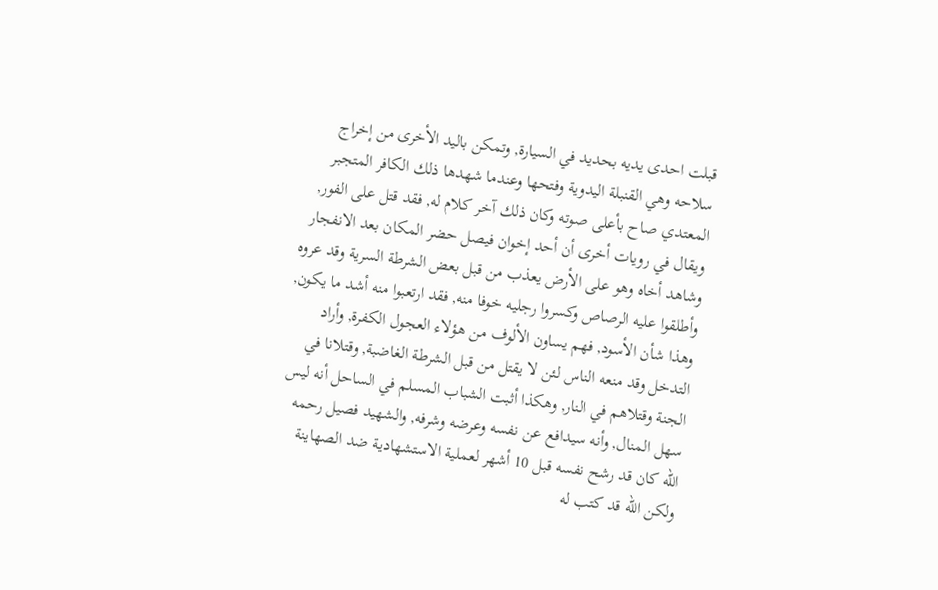قبلت احدى يديه بحديد في السيارة, وتمكن باليد الأخرى من إخراج سلاحه وهي القنبلة اليدوية وفتحها وعندما شهدها ذلك الكافر المتجبر المعتدي صاح بأعلى صوته وكان ذلك آخر كلام له, فقد قتل على الفور, ويقال في رويات أخرى أن أحد إخوان فيصل حضر المكان بعد الانفجار وشاهد أخاه وهو على الأرض يعذب من قبل بعض الشرطة السرية وقد عروه وأطلقوا عليه الرصاص وكسروا رجليه خوفا منه, فقد ارتعبوا منه أشد ما يكون, وهذا شأن الأسود, فهم يساون الألوف من هؤلاء العجول الكفرة, وأراد التدخل وقد منعه الناس لئن لا يقتل من قبل الشرطة الغاضبة, وقتلانا في الجنة وقتلاهم في النار, وهكذا أثبت الشباب المسلم في الساحل أنه ليس سهل المنال, وأنه سيدافع عن نفسه وعرضه وشرفه, والشهيد فصيل رحمه الله كان قد رشح نفسه قبل 10 أشهر لعملية الاستشهادية ضد الصهاينة ولكن الله قد كتب له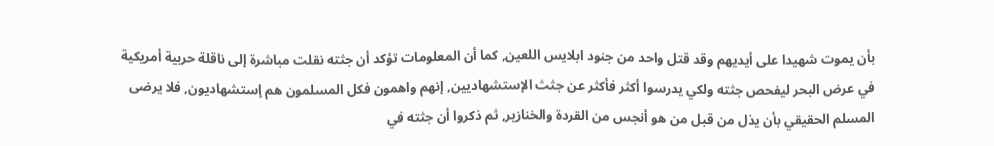بأن يموت شهيدا على أيديهم وقد قتل واحد من جنود ابلايس اللعين, كما أن المعلومات تؤكد أن جثته نقلت مباشرة إلى ناقلة حربية أمريكية في عرض البحر ليفحص جثته ولكي يدرسوا أكثر فأكثر عن جثث الإستشهاديين, إنهم واهمون فكل المسلمون هم إستشهاديون, فلا يرضى المسلم الحقيقي بأن يذل من قبل من هو أنجس من القردة والخنازير, ثم ذكروا أن جثته في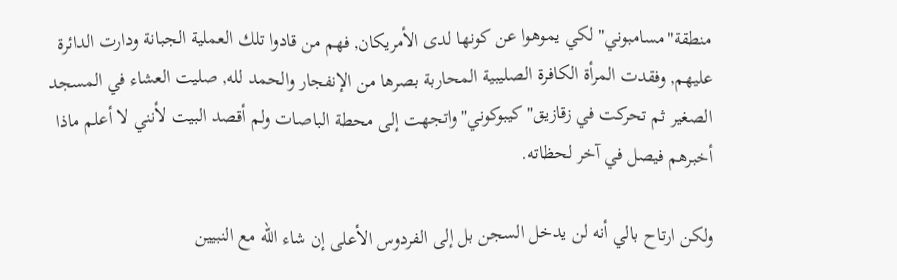منطقة"مسامبوني"لكي يموهوا عن كونها لدى الأمريكان, فهم من قادوا تلك العملية الجبانة ودارت الدائرة عليهم, وفقدت المرأة الكافرة الصليبية المحاربة بصرها من الإنفجار والحمد لله, صليت العشاء في المسجد الصغير ثم تحركت في زقازيق"كيبوكوني"واتجهت إلى محطة الباصات ولم أقصد البيت لأنني لا أعلم ماذا أخبرهم فيصل في آخر لحظاته.

ولكن ارتاح بالي أنه لن يدخل السجن بل إلى الفردوس الأعلى إن شاء الله مع النبيين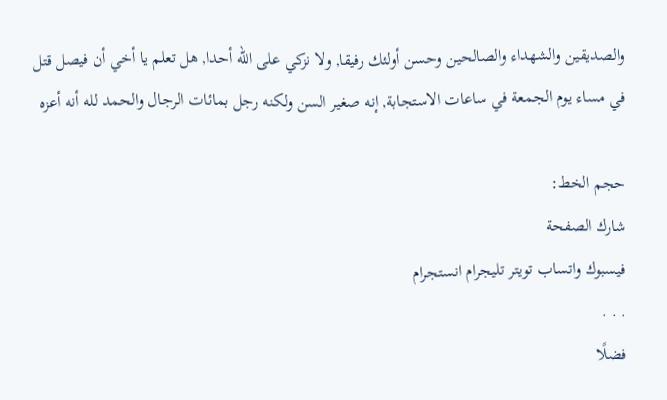والصديقين والشهداء والصالحين وحسن أولئك رفيقا, ولا نزكي على الله أحدا, هل تعلم يا أخي أن فيصل قتل في مساء يوم الجمعة في ساعات الاستجابة, إنه صغير السن ولكنه رجل بمائات الرجال والحمد لله أنه أعزه

حجم الخط:
شارك الصفحة
فيسبوك واتساب تويتر تليجرام انستجرام
. . .
فضلًا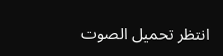انتظر تحميل الصوت